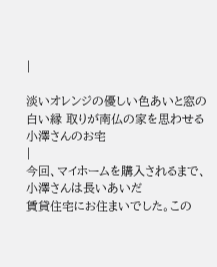|

淡いオレンジの優しい色あいと窓の白い縁 取りが南仏の家を思わせる小澤さんのお宅
|
今回、マイホームを購入されるまで、小澤さんは長いあいだ
賃貸住宅にお住まいでした。この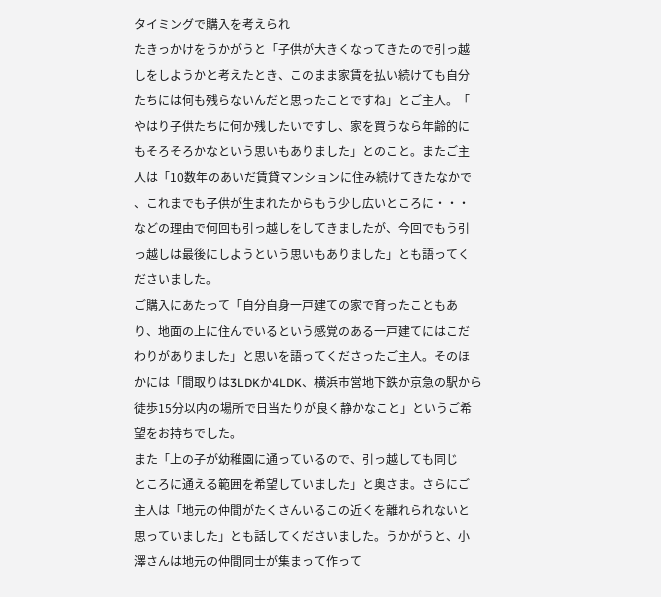タイミングで購入を考えられ
たきっかけをうかがうと「子供が大きくなってきたので引っ越
しをしようかと考えたとき、このまま家賃を払い続けても自分
たちには何も残らないんだと思ったことですね」とご主人。「
やはり子供たちに何か残したいですし、家を買うなら年齢的に
もそろそろかなという思いもありました」とのこと。またご主
人は「10数年のあいだ賃貸マンションに住み続けてきたなかで
、これまでも子供が生まれたからもう少し広いところに・・・
などの理由で何回も引っ越しをしてきましたが、今回でもう引
っ越しは最後にしようという思いもありました」とも語ってく
ださいました。
ご購入にあたって「自分自身一戸建ての家で育ったこともあ
り、地面の上に住んでいるという感覚のある一戸建てにはこだ
わりがありました」と思いを語ってくださったご主人。そのほ
かには「間取りは3LDKか4LDK、横浜市営地下鉄か京急の駅から
徒歩15分以内の場所で日当たりが良く静かなこと」というご希
望をお持ちでした。
また「上の子が幼稚園に通っているので、引っ越しても同じ
ところに通える範囲を希望していました」と奥さま。さらにご
主人は「地元の仲間がたくさんいるこの近くを離れられないと
思っていました」とも話してくださいました。うかがうと、小
澤さんは地元の仲間同士が集まって作って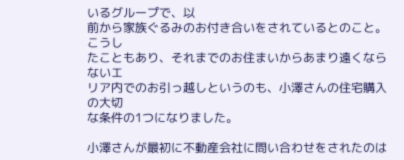いるグループで、以
前から家族ぐるみのお付き合いをされているとのこと。こうし
たこともあり、それまでのお住まいからあまり遠くならないエ
リア内でのお引っ越しというのも、小澤さんの住宅購入の大切
な条件の1つになりました。

小澤さんが最初に不動産会社に問い合わせをされたのは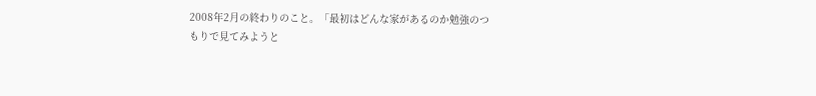2008年2月の終わりのこと。「最初はどんな家があるのか勉強のつ
もりで見てみようと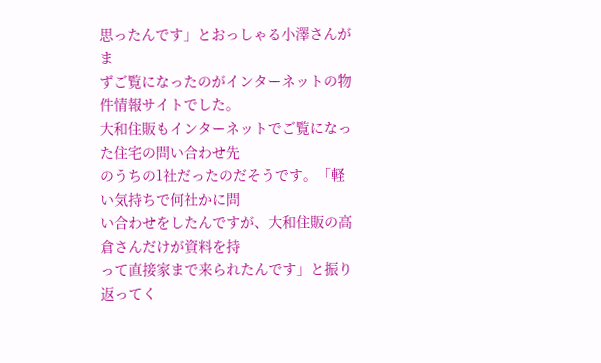思ったんです」とおっしゃる小澤さんがま
ずご覧になったのがインターネットの物件情報サイトでした。
大和住販もインターネットでご覧になった住宅の問い合わせ先
のうちの1社だったのだそうです。「軽い気持ちで何社かに問
い合わせをしたんですが、大和住販の高倉さんだけが資料を持
って直接家まで来られたんです」と振り返ってく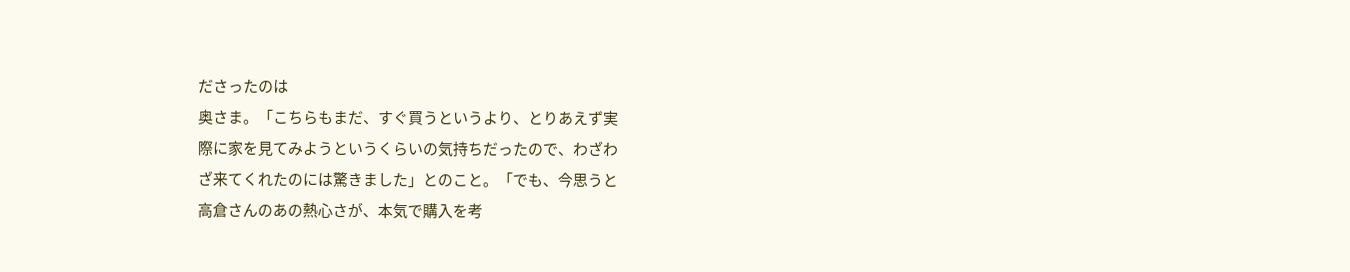ださったのは
奥さま。「こちらもまだ、すぐ買うというより、とりあえず実
際に家を見てみようというくらいの気持ちだったので、わざわ
ざ来てくれたのには驚きました」とのこと。「でも、今思うと
高倉さんのあの熱心さが、本気で購入を考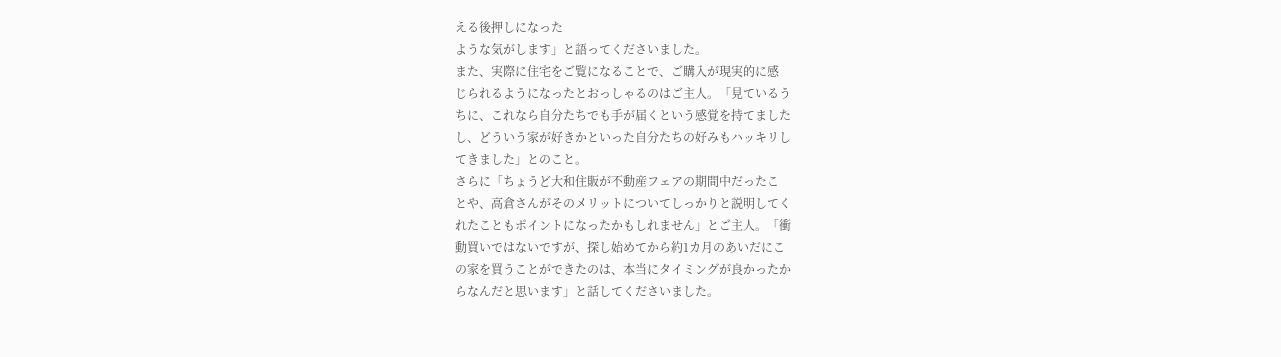える後押しになった
ような気がします」と語ってくださいました。
また、実際に住宅をご覧になることで、ご購入が現実的に感
じられるようになったとおっしゃるのはご主人。「見ているう
ちに、これなら自分たちでも手が届くという感覚を持てました
し、どういう家が好きかといった自分たちの好みもハッキリし
てきました」とのこと。
さらに「ちょうど大和住販が不動産フェアの期間中だったこ
とや、高倉さんがそのメリットについてしっかりと説明してく
れたこともポイントになったかもしれません」とご主人。「衝
動買いではないですが、探し始めてから約1カ月のあいだにこ
の家を買うことができたのは、本当にタイミングが良かったか
らなんだと思います」と話してくださいました。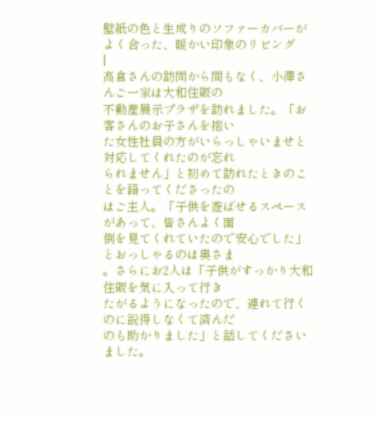壁紙の色と生成りのソファーカバーがよく合った、暖かい印象のリビング
|
高倉さんの訪問から間もなく、小澤さんご一家は大和住販の
不動産展示プラザを訪れました。「お客さんのお子さんを抱い
た女性社員の方がいらっしゃいませと対応してくれたのが忘れ
られません」と初めて訪れたときのことを語ってくださったの
はご主人。「子供を遊ばせるスペースがあって、皆さんよく面
倒を見てくれていたので安心でした」とおっしゃるのは奥さま
。さらにお2人は「子供がすっかり大和住販を気に入って行き
たがるようになったので、連れて行くのに説得しなくて済んだ
のも助かりました」と話してくださいました。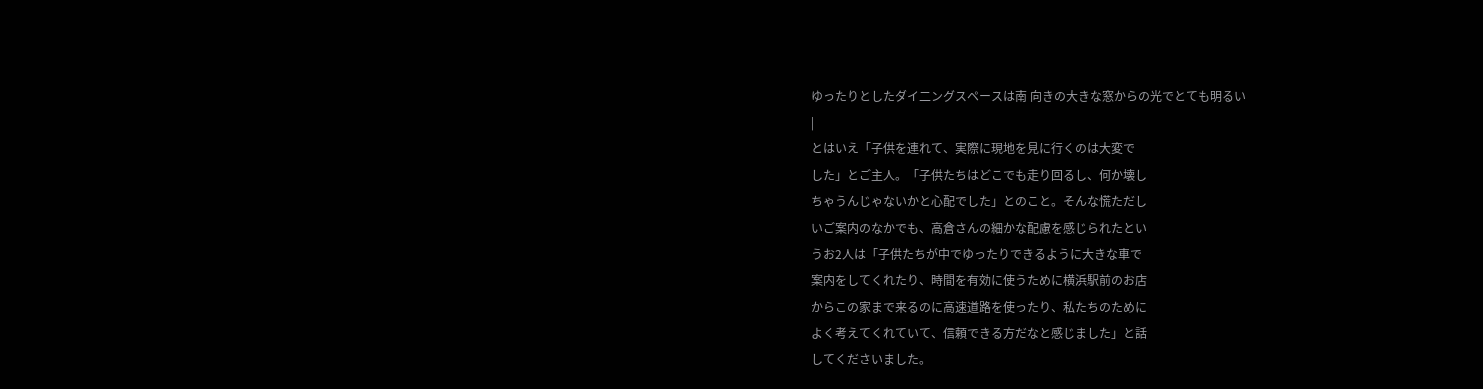ゆったりとしたダイ二ングスペースは南 向きの大きな窓からの光でとても明るい
|
とはいえ「子供を連れて、実際に現地を見に行くのは大変で
した」とご主人。「子供たちはどこでも走り回るし、何か壊し
ちゃうんじゃないかと心配でした」とのこと。そんな慌ただし
いご案内のなかでも、高倉さんの細かな配慮を感じられたとい
うお2人は「子供たちが中でゆったりできるように大きな車で
案内をしてくれたり、時間を有効に使うために横浜駅前のお店
からこの家まで来るのに高速道路を使ったり、私たちのために
よく考えてくれていて、信頼できる方だなと感じました」と話
してくださいました。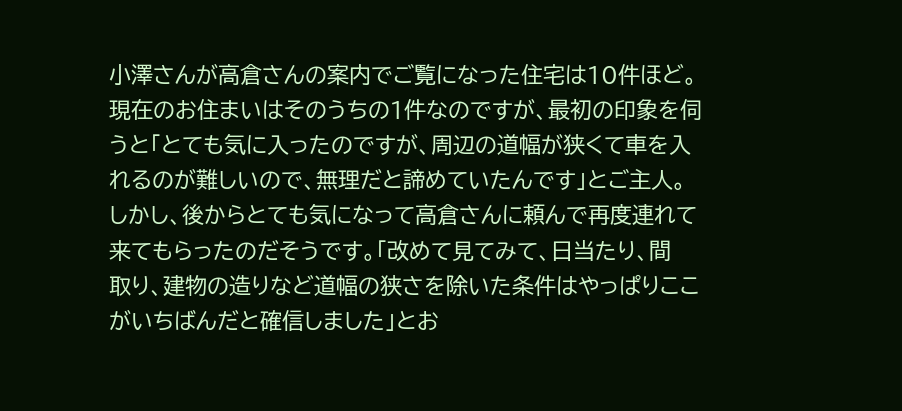小澤さんが高倉さんの案内でご覧になった住宅は10件ほど。
現在のお住まいはそのうちの1件なのですが、最初の印象を伺
うと「とても気に入ったのですが、周辺の道幅が狭くて車を入
れるのが難しいので、無理だと諦めていたんです」とご主人。
しかし、後からとても気になって高倉さんに頼んで再度連れて
来てもらったのだそうです。「改めて見てみて、日当たり、間
取り、建物の造りなど道幅の狭さを除いた条件はやっぱりここ
がいちばんだと確信しました」とお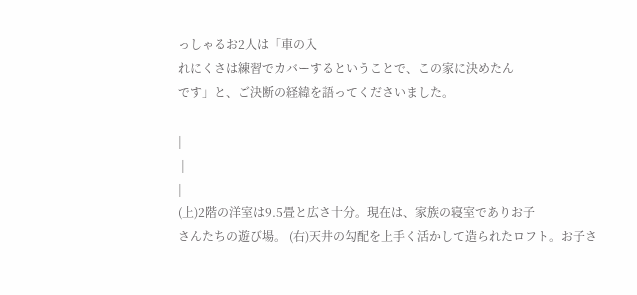っしゃるお2人は「車の入
れにくさは練習でカバーするということで、この家に決めたん
です」と、ご決断の経緯を語ってくださいました。

|
 |
|
(上)2階の洋室は9.5畳と広さ十分。現在は、家族の寝室でありお子
さんたちの遊び場。 (右)天井の勾配を上手く活かして造られたロフト。お子さ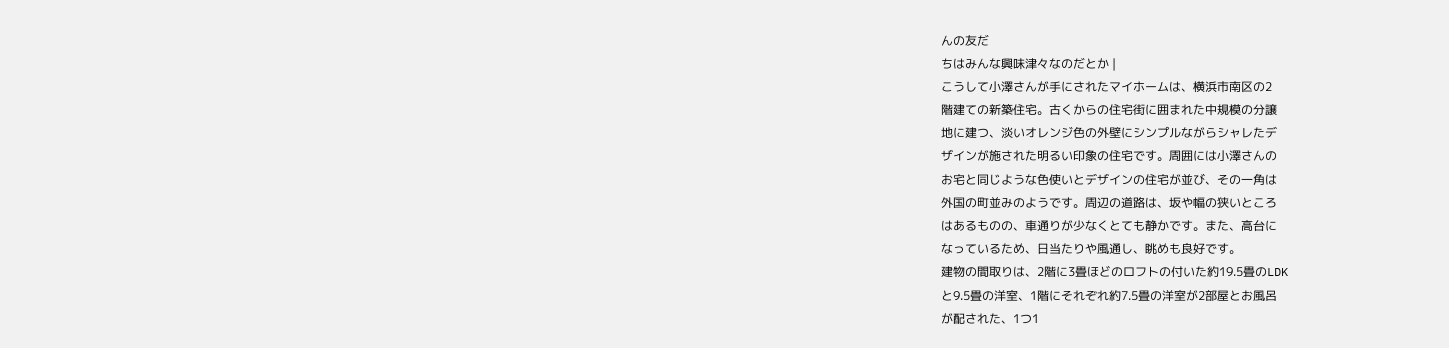んの友だ
ちはみんな興味津々なのだとか |
こうして小澤さんが手にされたマイホームは、横浜市南区の2
階建ての新築住宅。古くからの住宅街に囲まれた中規模の分譲
地に建つ、淡いオレンジ色の外壁にシンプルながらシャレたデ
ザインが施された明るい印象の住宅です。周囲には小澤さんの
お宅と同じような色使いとデザインの住宅が並び、その一角は
外国の町並みのようです。周辺の道路は、坂や幅の狭いところ
はあるものの、車通りが少なくとても静かです。また、高台に
なっているため、日当たりや風通し、眺めも良好です。
建物の間取りは、2階に3畳ほどのロフトの付いた約19.5畳のLDK
と9.5畳の洋室、1階にそれぞれ約7.5畳の洋室が2部屋とお風呂
が配された、1つ1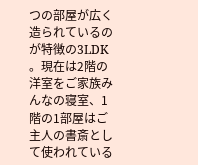つの部屋が広く造られているのが特徴の3LDK
。現在は2階の洋室をご家族みんなの寝室、1階の1部屋はご
主人の書斎として使われている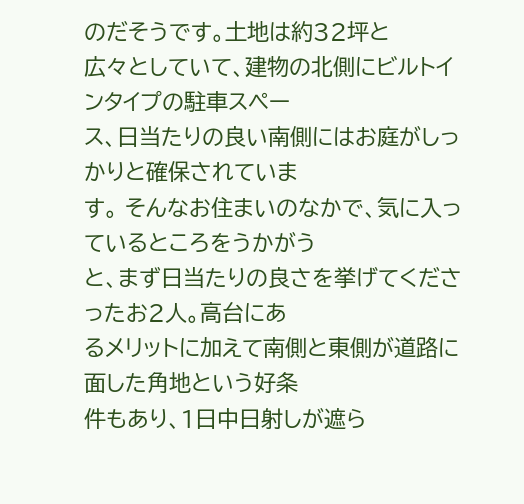のだそうです。土地は約32坪と
広々としていて、建物の北側にビルトインタイプの駐車スペー
ス、日当たりの良い南側にはお庭がしっかりと確保されていま
す。 そんなお住まいのなかで、気に入っているところをうかがう
と、まず日当たりの良さを挙げてくださったお2人。高台にあ
るメリットに加えて南側と東側が道路に面した角地という好条
件もあり、1日中日射しが遮ら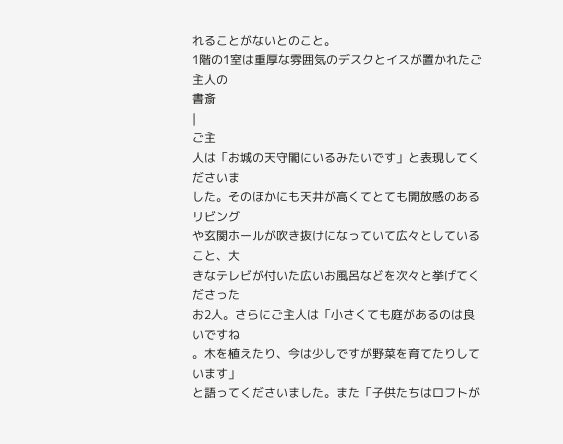れることがないとのこと。
1階の1室は重厚な雰囲気のデスクとイスが置かれたご主人の
書斎
|
ご主
人は「お城の天守閣にいるみたいです」と表現してくださいま
した。そのほかにも天井が高くてとても開放感のあるリビング
や玄関ホールが吹き抜けになっていて広々としていること、大
きなテレビが付いた広いお風呂などを次々と挙げてくださった
お2人。さらにご主人は「小さくても庭があるのは良いですね
。木を植えたり、今は少しですが野菜を育てたりしています」
と語ってくださいました。また「子供たちはロフトが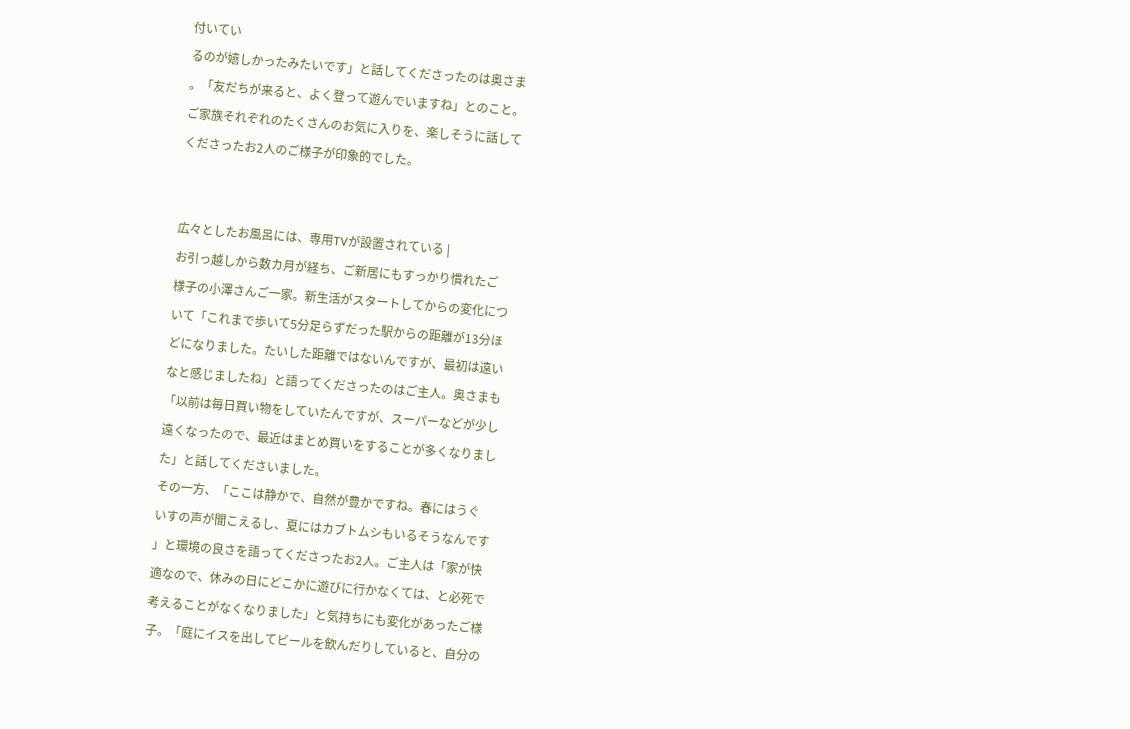付いてい
るのが嬉しかったみたいです」と話してくださったのは奥さま
。「友だちが来ると、よく登って遊んでいますね」とのこと。
ご家族それぞれのたくさんのお気に入りを、楽しそうに話して
くださったお2人のご様子が印象的でした。


広々としたお風呂には、専用TVが設置されている |
お引っ越しから数カ月が経ち、ご新居にもすっかり慣れたご
様子の小澤さんご一家。新生活がスタートしてからの変化につ
いて「これまで歩いて5分足らずだった駅からの距離が13分ほ
どになりました。たいした距離ではないんですが、最初は遠い
なと感じましたね」と語ってくださったのはご主人。奥さまも
「以前は毎日買い物をしていたんですが、スーパーなどが少し
遠くなったので、最近はまとめ買いをすることが多くなりまし
た」と話してくださいました。
その一方、「ここは静かで、自然が豊かですね。春にはうぐ
いすの声が聞こえるし、夏にはカブトムシもいるそうなんです
」と環境の良さを語ってくださったお2人。ご主人は「家が快
適なので、休みの日にどこかに遊びに行かなくては、と必死で
考えることがなくなりました」と気持ちにも変化があったご様
子。「庭にイスを出してビールを飲んだりしていると、自分の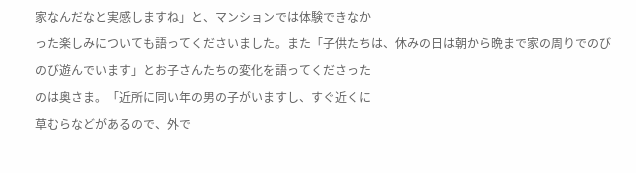家なんだなと実感しますね」と、マンションでは体験できなか
った楽しみについても語ってくださいました。また「子供たちは、休みの日は朝から晩まで家の周りでのび
のび遊んでいます」とお子さんたちの変化を語ってくださった
のは奥さま。「近所に同い年の男の子がいますし、すぐ近くに
草むらなどがあるので、外で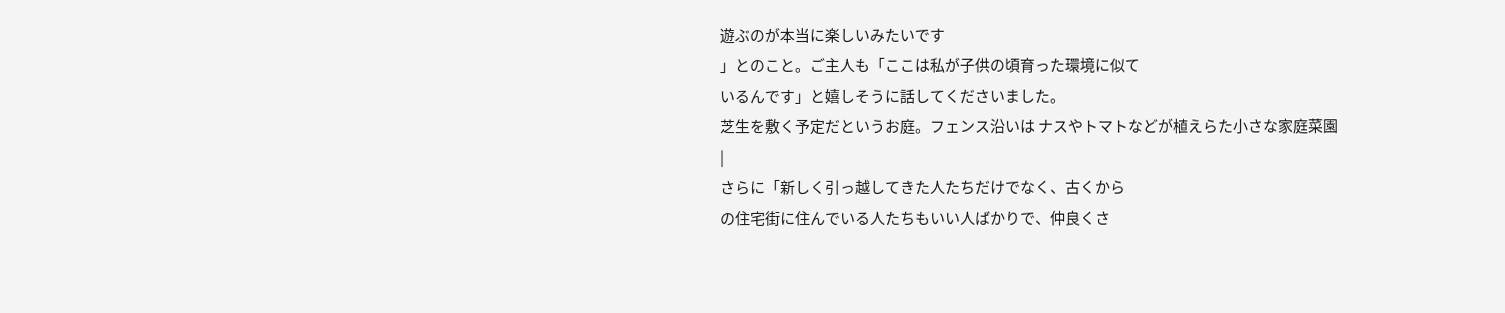遊ぶのが本当に楽しいみたいです
」とのこと。ご主人も「ここは私が子供の頃育った環境に似て
いるんです」と嬉しそうに話してくださいました。
芝生を敷く予定だというお庭。フェンス沿いは ナスやトマトなどが植えらた小さな家庭菜園
|
さらに「新しく引っ越してきた人たちだけでなく、古くから
の住宅街に住んでいる人たちもいい人ばかりで、仲良くさ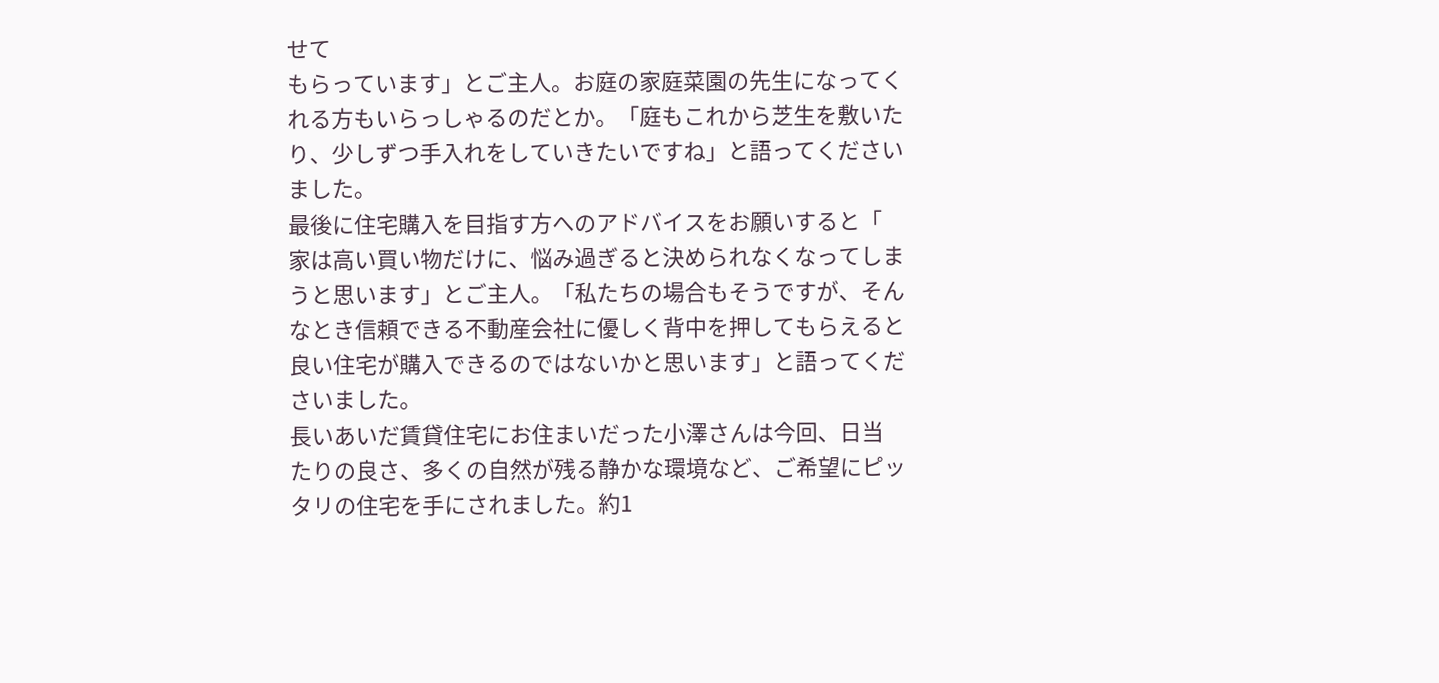せて
もらっています」とご主人。お庭の家庭菜園の先生になってく
れる方もいらっしゃるのだとか。「庭もこれから芝生を敷いた
り、少しずつ手入れをしていきたいですね」と語ってください
ました。
最後に住宅購入を目指す方へのアドバイスをお願いすると「
家は高い買い物だけに、悩み過ぎると決められなくなってしま
うと思います」とご主人。「私たちの場合もそうですが、そん
なとき信頼できる不動産会社に優しく背中を押してもらえると
良い住宅が購入できるのではないかと思います」と語ってくだ
さいました。
長いあいだ賃貸住宅にお住まいだった小澤さんは今回、日当
たりの良さ、多くの自然が残る静かな環境など、ご希望にピッ
タリの住宅を手にされました。約1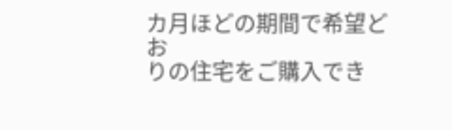カ月ほどの期間で希望どお
りの住宅をご購入でき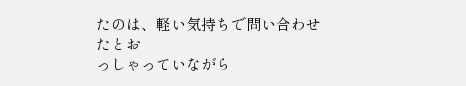たのは、軽い気持ちで問い合わせたとお
っしゃっていながら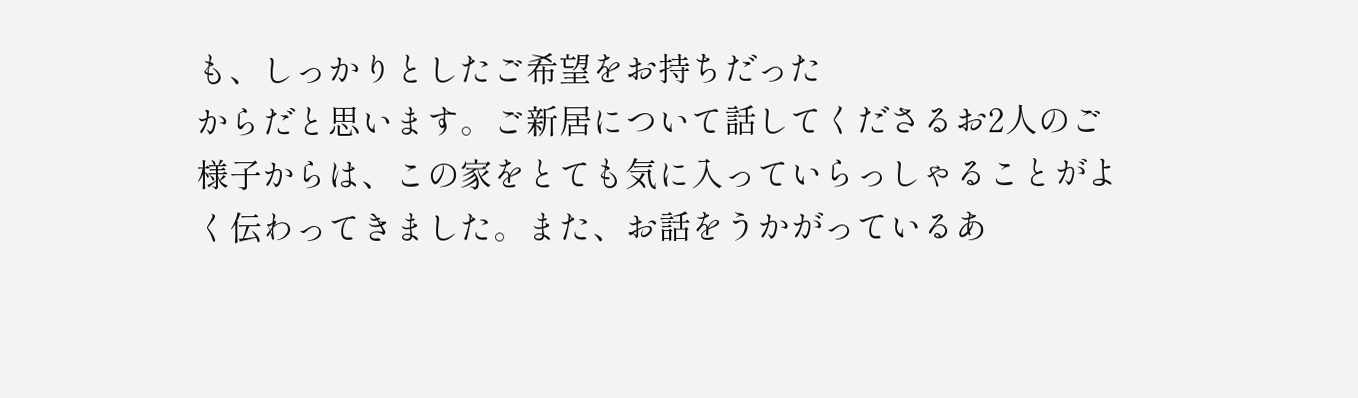も、しっかりとしたご希望をお持ちだった
からだと思います。ご新居について話してくださるお2人のご
様子からは、この家をとても気に入っていらっしゃることがよ
く伝わってきました。また、お話をうかがっているあ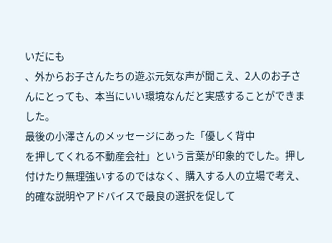いだにも
、外からお子さんたちの遊ぶ元気な声が聞こえ、2人のお子さ
んにとっても、本当にいい環境なんだと実感することができま
した。
最後の小澤さんのメッセージにあった「優しく背中
を押してくれる不動産会社」という言葉が印象的でした。押し
付けたり無理強いするのではなく、購入する人の立場で考え、
的確な説明やアドバイスで最良の選択を促して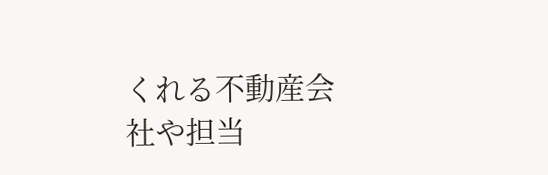くれる不動産会
社や担当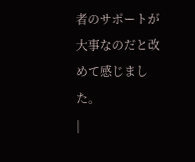者のサポートが大事なのだと改めて感じました。
|